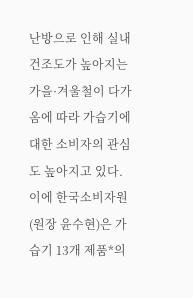난방으로 인해 실내 건조도가 높아지는 가을·겨울철이 다가옴에 따라 가습기에 대한 소비자의 관심도 높아지고 있다. 이에 한국소비자원(원장 윤수현)은 가습기 13개 제품*의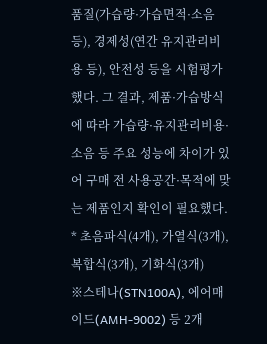품질(가습량·가습면적·소음 등), 경제성(연간 유지관리비용 등), 안전성 등을 시험평가했다. 그 결과, 제품·가습방식에 따라 가습량·유지관리비용·소음 등 주요 성능에 차이가 있어 구매 전 사용공간·목적에 맞는 제품인지 확인이 필요했다.
* 초음파식(4개), 가열식(3개), 복합식(3개), 기화식(3개)
※스테나(STN100A), 에어매이드(AMH-9002) 등 2개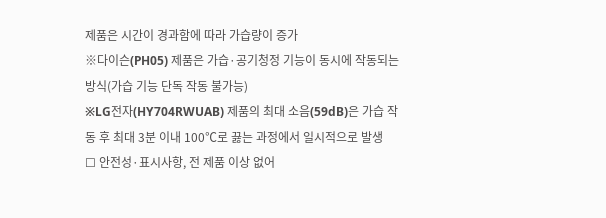제품은 시간이 경과함에 따라 가습량이 증가
※다이슨(PH05) 제품은 가습·공기청정 기능이 동시에 작동되는 방식(가습 기능 단독 작동 불가능)
※LG전자(HY704RWUAB) 제품의 최대 소음(59dB)은 가습 작동 후 최대 3분 이내 100℃로 끓는 과정에서 일시적으로 발생
☐ 안전성·표시사항, 전 제품 이상 없어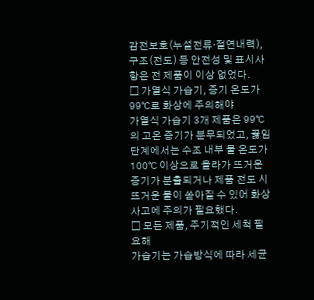감전보호(누설전류·절연내력), 구조(전도) 등 안전성 및 표시사항은 전 제품이 이상 없었다.
☐ 가열식 가습기, 증기 온도가 99℃로 화상에 주의해야
가열식 가습기 3개 제품은 99℃의 고온 증기가 분무되었고, 끓임 단계에서는 수조 내부 물 온도가 100℃ 이상으로 올라가 뜨거운 증기가 분출되거나 제품 전도 시 뜨거운 물이 쏟아질 수 있어 화상사고에 주의가 필요했다.
☐ 모든 제품, 주기적인 세척 필요해
가습기는 가습방식에 따라 세균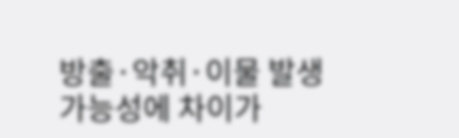방출·악취·이물 발생 가능성에 차이가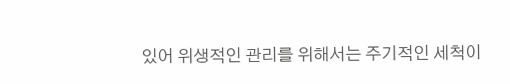있어 위생적인 관리를 위해서는 주기적인 세척이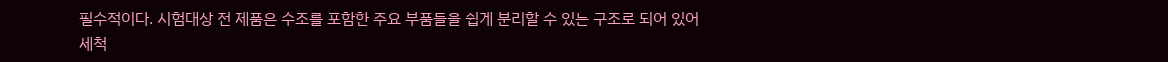필수적이다. 시험대상 전 제품은 수조를 포함한 주요 부품들을 쉽게 분리할 수 있는 구조로 되어 있어 세척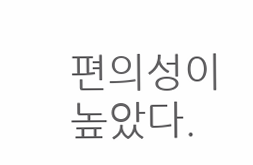편의성이 높았다.